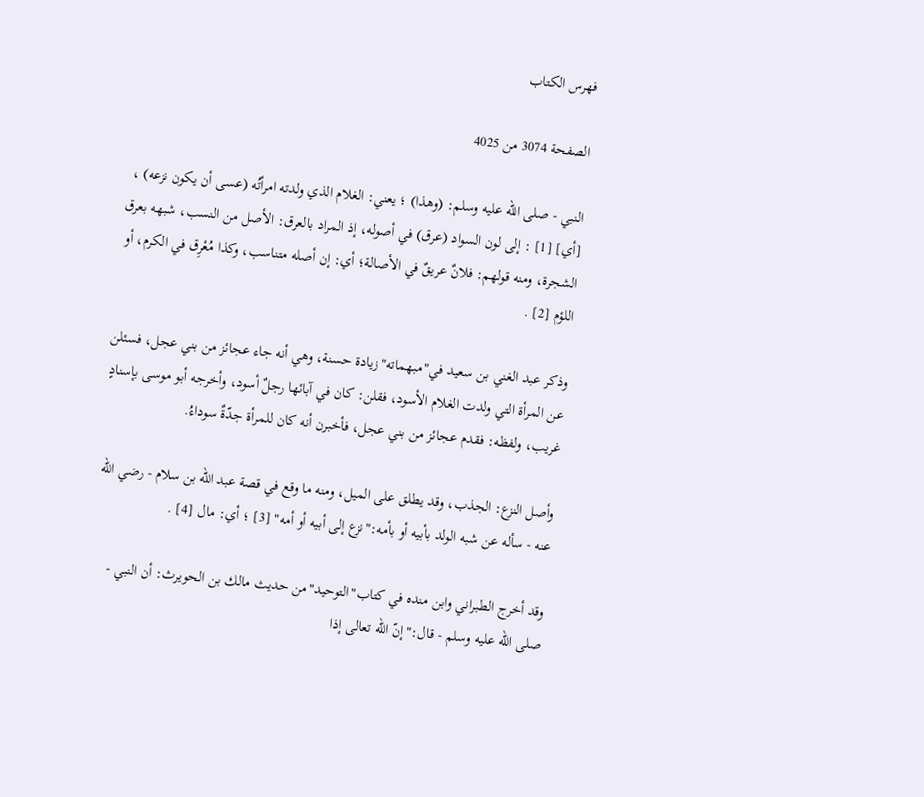فهرس الكتاب

الصفحة 3074 من 4025

النبي - صلى الله عليه وسلم: (وهذا) ؛ يعني: الغلام الذي ولدته امرأتُه (عسى أن يكون نزعه) ، [أي] [1] : إلى لون السواد (عرق) في أصوله، إذ المراد بالعرق: الأصل من النسب، شبهه بعرق الشجرة، ومنه قولهم: فلانٌ عريقٌ في الأصالة؛ أي: إن أصله متناسب، وكذا مُعْرِق في الكرم، أو اللؤم [2] .

وذكر عبد الغني بن سعيد في"مبهماته"زيادة حسنة، وهي أنه جاء عجائز من بني عجل، فسئلن عن المرأة التي ولدت الغلام الأسود، فقلن: كان في آبائها رجلٌ أسود، وأخرجه أبو موسى بإسنادٍ غريب، ولفظه: فقدم عجائز من بني عجل، فأخبرن أنه كان للمرأة جدّةٌ سوداءُ.

وأصل النزع: الجذب، وقد يطلق على الميل، ومنه ما وقع في قصة عبد الله بن سلام - رضي الله عنه - سأله عن شبه الولد بأبيه أو بأمه:"نزع إلى أبيه أو أمه" [3] ؛ أي: مال [4] .

وقد أخرج الطبراني وابن منده في كتاب"التوحيد"من حديث مالك بن الحويرث: أن النبي - صلى الله عليه وسلم - قال:"إنّ الله تعالى إذا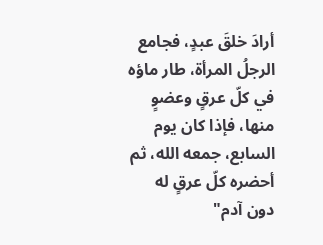أرادَ خلقَ عبدٍ، فجامع الرجلُ المرأة، طار ماؤه في كلّ عرقٍ وعضوٍ منها، فإذا كان يوم السابع، جمعه الله، ثم أحضره كلّ عرقٍ له دون آدم"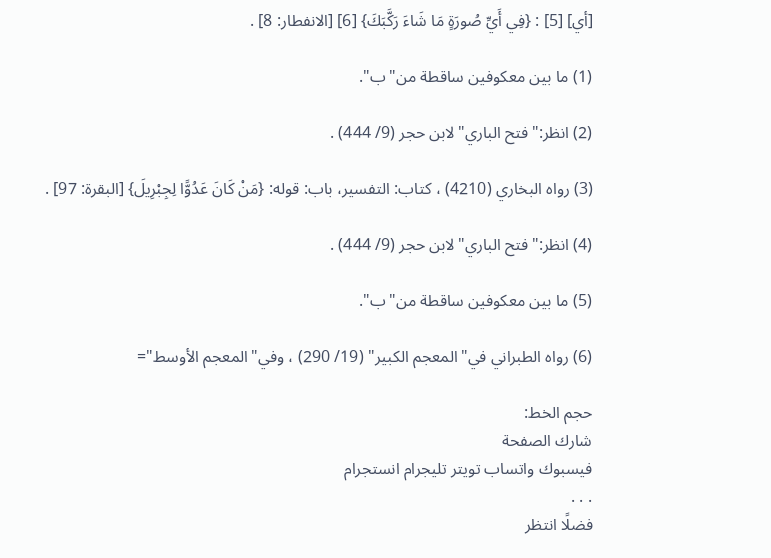[أي] [5] : {فِي أَيِّ صُورَةٍ مَا شَاءَ رَكَّبَكَ} [6] [الانفطار: 8] .

(1) ما بين معكوفين ساقطة من"ب".

(2) انظر:"فتح الباري"لابن حجر (9/ 444) .

(3) رواه البخاري (4210) ، كتاب: التفسير، باب: قوله: {مَنْ كَانَ عَدُوًّا لِجِبْرِيلَ} [البقرة: 97] .

(4) انظر:"فتح الباري"لابن حجر (9/ 444) .

(5) ما بين معكوفين ساقطة من"ب".

(6) رواه الطبراني في"المعجم الكبير" (19/ 290) ، وفي"المعجم الأوسط"=

حجم الخط:
شارك الصفحة
فيسبوك واتساب تويتر تليجرام انستجرام
. . .
فضلًا انتظر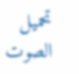تحميل الصوت